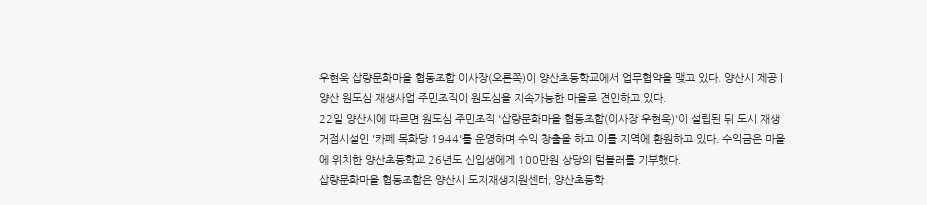우현욱 삽량문화마을 협동조합 이사장(오른쪽)이 양산초등학교에서 업무협약을 맺고 있다. 양산시 제공 |
양산 원도심 재생사업 주민조직이 원도심을 지속가능한 마을로 견인하고 있다.
22일 양산시에 따르면 원도심 주민조직 '삽량문화마을 협동조합(이사장 우현욱)'이 설립된 뒤 도시 재생 거점시설인 '카페 목화당 1944'를 운영하며 수익 창출을 하고 이를 지역에 환원하고 있다. 수익금은 마을에 위치한 양산초등학교 26년도 신입생에게 100만원 상당의 텀블러를 기부했다.
삽량문화마을 협동조합은 양산시 도지재생지원센터, 양산초등학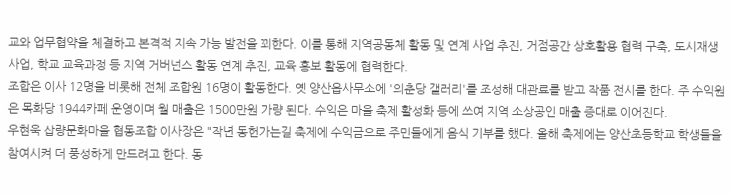교와 업무협약을 체결하고 본격적 지속 가능 발전을 꾀한다. 이를 통해 지역공동체 활동 및 연계 사업 추진, 거점공간 상호활용 협력 구축, 도시재생사업, 학교 교육과정 등 지역 거버넌스 활동 연계 추진, 교육 홍보 활동에 협력한다.
조합은 이사 12명을 비롯해 전체 조합원 16명이 활동한다. 옛 양산읍사무소에 '의춘당 갤러리'를 조성해 대관료를 받고 작품 전시를 한다. 주 수익원은 목화당 1944카페 운영이며 월 매출은 1500만원 가량 된다. 수익은 마을 축제 활성화 등에 쓰여 지역 소상공인 매출 증대로 이어진다.
우현욱 삽량문화마을 협동조합 이사장은 "작년 동헌가는길 축제에 수익금으로 주민들에게 음식 기부를 했다. 올해 축제에는 양산초등학교 학생들을 참여시켜 더 풍성하게 만드려고 한다. 동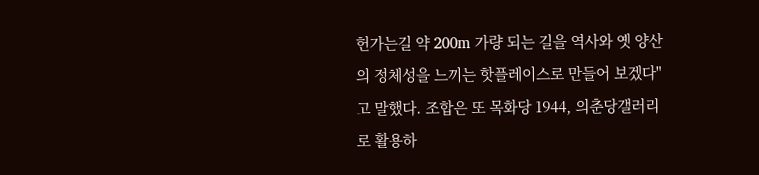헌가는길 약 200m 가량 되는 길을 역사와 옛 양산의 정체성을 느끼는 핫플레이스로 만들어 보겠다"고 말했다. 조합은 또 목화당 1944, 의춘당갤러리로 활용하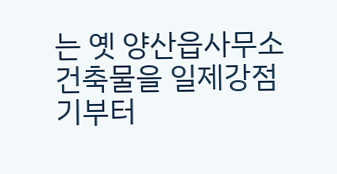는 옛 양산읍사무소 건축물을 일제강점기부터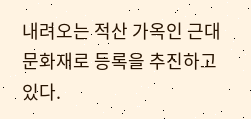내려오는 적산 가옥인 근대문화재로 등록을 추진하고 있다.